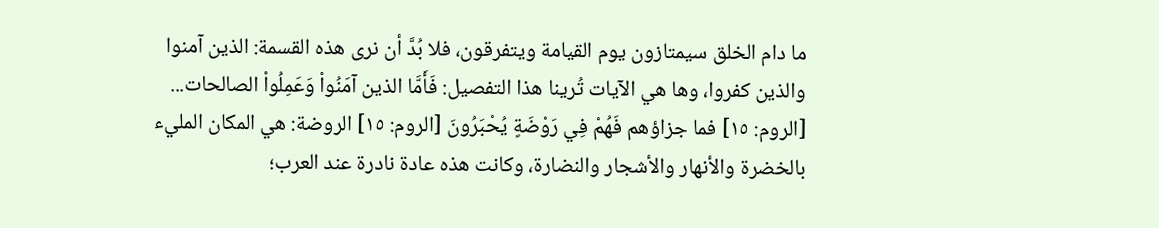ما دام الخلق سيمتازون يوم القيامة ويتفرقون، فلا بُدَّ أن نرى هذه القسمة: الذين آمنوا والذين كفروا، وها هي الآيات تُرينا هذا التفصيل: فَأَمَّا الذين آمَنُواْ وَعَمِلُواْ الصالحات... [الروم: ١٥] فما جزاؤهم فَهُمْ فِي رَوْضَةٍ يُحْبَرُونَ [الروم: ١٥] الروضة: هي المكان المليء بالخضرة والأنهار والأشجار والنضارة، وكانت هذه عادة نادرة عند العرب؛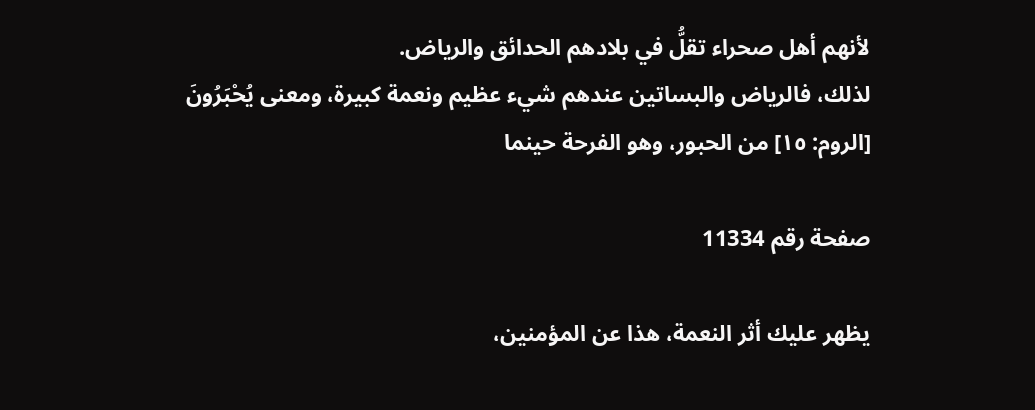لأنهم أهل صحراء تقلُّ في بلادهم الحدائق والرياض.
لذلك، فالرياض والبساتين عندهم شيء عظيم ونعمة كبيرة، ومعنى يُحْبَرُونَ [الروم: ١٥] من الحبور، وهو الفرحة حينما

صفحة رقم 11334

يظهر عليك أثر النعمة، هذا عن المؤمنين،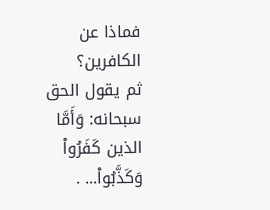فماذا عن الكافرين؟
ثم يقول الحق سبحانه: وَأَمَّا الذين كَفَرُواْ وَكَذَّبُواْ... .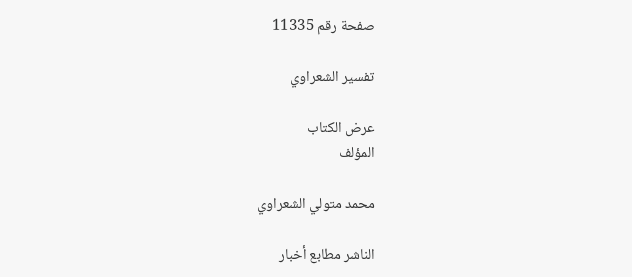صفحة رقم 11335

تفسير الشعراوي

عرض الكتاب
المؤلف

محمد متولي الشعراوي

الناشر مطابع أخبار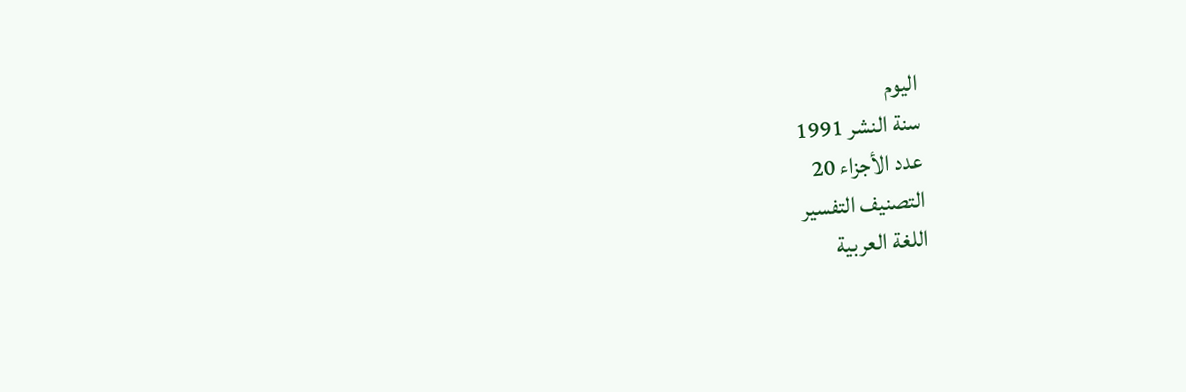اليوم
سنة النشر 1991
عدد الأجزاء 20
التصنيف التفسير
اللغة العربية